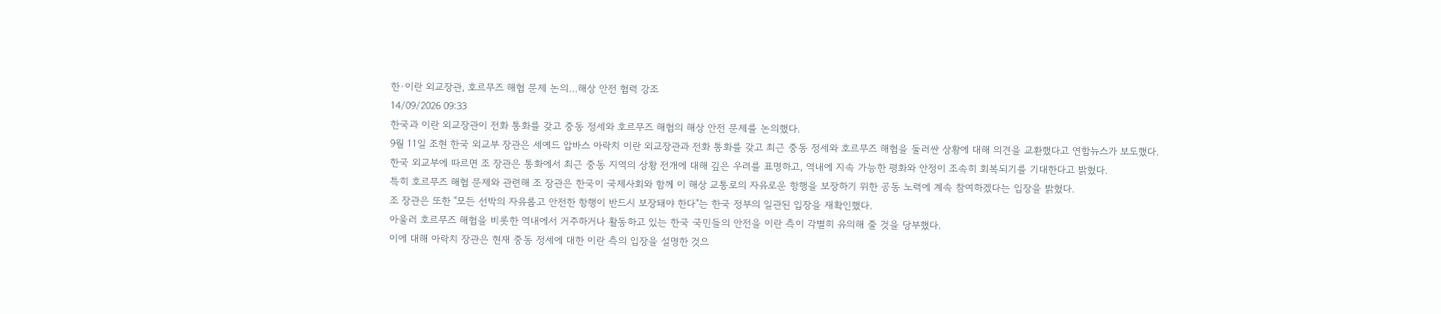한·이란 외교장관, 호르무즈 해협 문제 논의…해상 안전 협력 강조
14/09/2026 09:33
한국과 이란 외교장관이 전화 통화를 갖고 중동 정세와 호르무즈 해협의 해상 안전 문제를 논의했다.
9월 11일 조현 한국 외교부 장관은 세예드 압바스 아락치 이란 외교장관과 전화 통화를 갖고 최근 중동 정세와 호르무즈 해협을 둘러싼 상황에 대해 의견을 교환했다고 연합뉴스가 보도했다.
한국 외교부에 따르면 조 장관은 통화에서 최근 중동 지역의 상황 전개에 대해 깊은 우려를 표명하고, 역내에 지속 가능한 평화와 안정이 조속히 회복되기를 기대한다고 밝혔다.
특히 호르무즈 해협 문제와 관련해 조 장관은 한국이 국제사회와 함께 이 해상 교통로의 자유로운 항행을 보장하기 위한 공동 노력에 계속 참여하겠다는 입장을 밝혔다.
조 장관은 또한 "모든 선박의 자유롭고 안전한 항행이 반드시 보장돼야 한다"는 한국 정부의 일관된 입장을 재확인했다.
아울러 호르무즈 해협을 비롯한 역내에서 거주하거나 활동하고 있는 한국 국민들의 안전을 이란 측이 각별히 유의해 줄 것을 당부했다.
이에 대해 아락치 장관은 현재 중동 정세에 대한 이란 측의 입장을 설명한 것으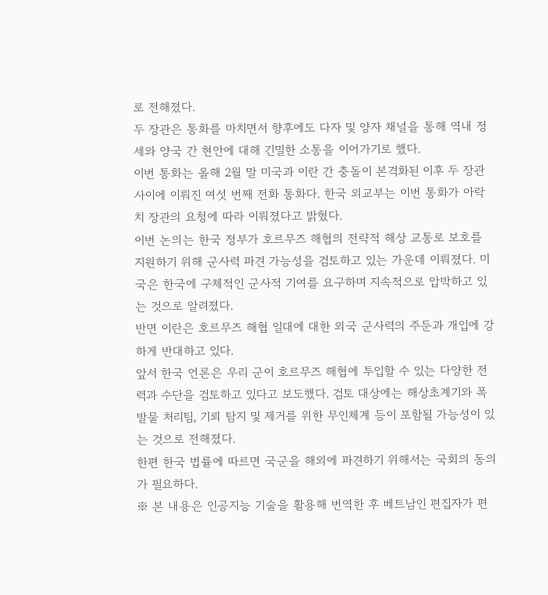로 전해졌다.
두 장관은 통화를 마치면서 향후에도 다자 및 양자 채널을 통해 역내 정세와 양국 간 현안에 대해 긴밀한 소통을 이어가기로 했다.
이번 통화는 올해 2월 말 미국과 이란 간 충돌이 본격화된 이후 두 장관 사이에 이뤄진 여섯 번째 전화 통화다. 한국 외교부는 이번 통화가 아락치 장관의 요청에 따라 이뤄졌다고 밝혔다.
이번 논의는 한국 정부가 호르무즈 해협의 전략적 해상 교통로 보호를 지원하기 위해 군사력 파견 가능성을 검토하고 있는 가운데 이뤄졌다. 미국은 한국에 구체적인 군사적 기여를 요구하며 지속적으로 압박하고 있는 것으로 알려졌다.
반면 이란은 호르무즈 해협 일대에 대한 외국 군사력의 주둔과 개입에 강하게 반대하고 있다.
앞서 한국 언론은 우리 군이 호르무즈 해협에 투입할 수 있는 다양한 전력과 수단을 검토하고 있다고 보도했다. 검토 대상에는 해상초계기와 폭발물 처리팀, 기뢰 탐지 및 제거를 위한 무인체계 등이 포함될 가능성이 있는 것으로 전해졌다.
한편 한국 법률에 따르면 국군을 해외에 파견하기 위해서는 국회의 동의가 필요하다.
※ 본 내용은 인공지능 기술을 활용해 번역한 후 베트남인 편집자가 편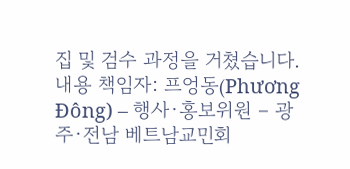집 및 검수 과정을 거쳤습니다.
내용 책임자: 프엉동(Phương Đông) – 행사·홍보위원 – 광주·전남 베트남교민회